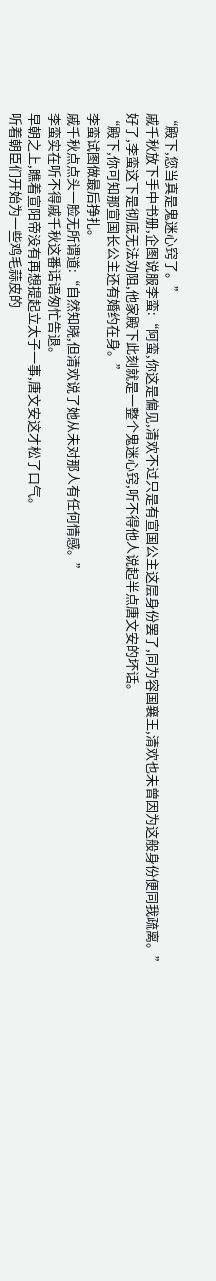“殿下,您当真是鬼迷心窍了。”
戚千秋放下手中书册,企图说服李蛮:“阿蛮,你这是偏见,清欢不过只是有宣国公主这层身份罢了,同为容国襄王,清欢也未曾因为这般身份便同我疏离。”
好了,李蛮这下是彻底无法劝阻,他家殿下此刻就是一整个鬼迷心窍,听不得他人说起半点唐文安的坏话。
“殿下,你可知那宣国长公主还有婚约在身。”
李蛮试图做最后挣扎。
戚千秋点点头一脸无所谓道:“自然知晓,但清欢说了她从未对那人有任何情感。”
李蛮实在听不得戚千秋这番话语匆忙告退。
早朝之上,瞧着宣阳帝没有再想提起立太子一事,唐文安这才松了口气。
听着朝臣们开始为一些鸡毛蒜皮的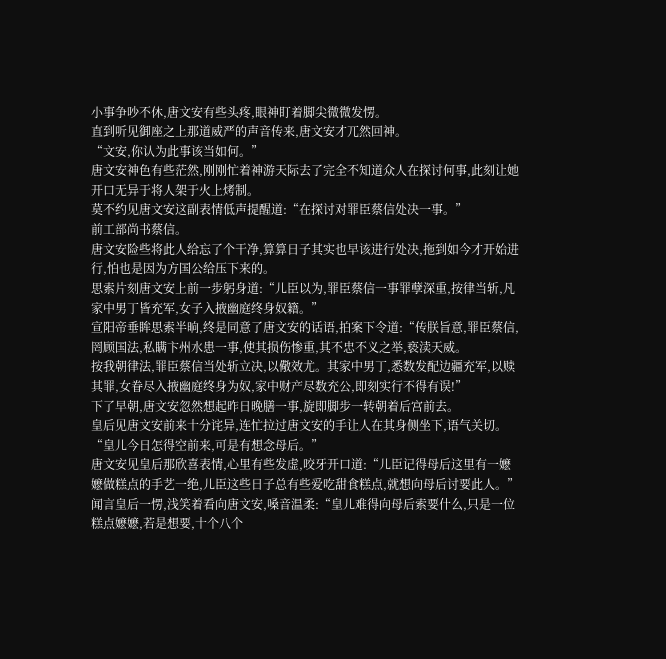小事争吵不休,唐文安有些头疼,眼神盯着脚尖微微发愣。
直到听见御座之上那道威严的声音传来,唐文安才兀然回神。
“文安,你认为此事该当如何。”
唐文安神色有些茫然,刚刚忙着神游天际去了完全不知道众人在探讨何事,此刻让她开口无异于将人架于火上烤制。
莫不约见唐文安这副表情低声提醒道:“在探讨对罪臣蔡信处决一事。”
前工部尚书蔡信。
唐文安险些将此人给忘了个干净,算算日子其实也早该进行处决,拖到如今才开始进行,怕也是因为方国公给压下来的。
思索片刻唐文安上前一步躬身道:“儿臣以为,罪臣蔡信一事罪孽深重,按律当斩,凡家中男丁皆充军,女子入掖幽庭终身奴籍。”
宣阳帝垂眸思索半晌,终是同意了唐文安的话语,拍案下令道:“传朕旨意,罪臣蔡信,罔顾国法,私瞒卞州水患一事,使其损伤惨重,其不忠不义之举,亵渎天威。
按我朝律法,罪臣蔡信当处斩立决,以儆效尤。其家中男丁,悉数发配边疆充军,以赎其罪,女眷尽入掖幽庭终身为奴,家中财产尽数充公,即刻实行不得有误!”
下了早朝,唐文安忽然想起昨日晚膳一事,旋即脚步一转朝着后宫前去。
皇后见唐文安前来十分诧异,连忙拉过唐文安的手让人在其身侧坐下,语气关切。
“皇儿今日怎得空前来,可是有想念母后。”
唐文安见皇后那欣喜表情,心里有些发虚,咬牙开口道:“儿臣记得母后这里有一嬷嬷做糕点的手艺一绝,儿臣这些日子总有些爱吃甜食糕点,就想向母后讨要此人。”
闻言皇后一愣,浅笑着看向唐文安,嗓音温柔:“皇儿难得向母后索要什么,只是一位糕点嬷嬷,若是想要,十个八个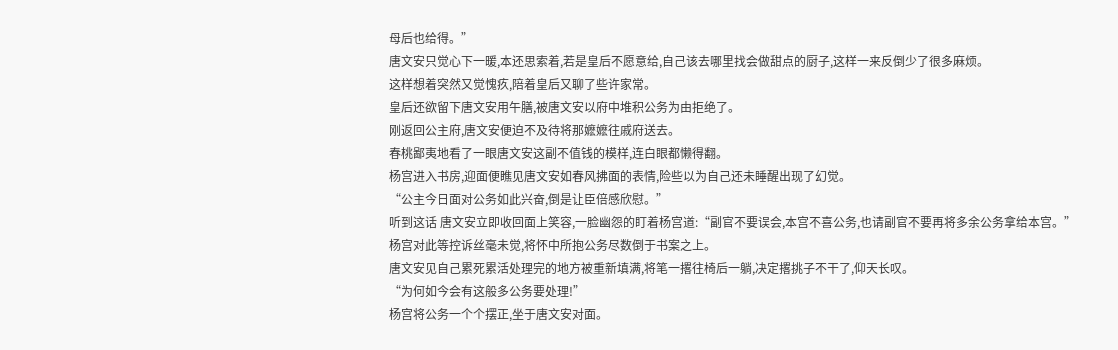母后也给得。”
唐文安只觉心下一暖,本还思索着,若是皇后不愿意给,自己该去哪里找会做甜点的厨子,这样一来反倒少了很多麻烦。
这样想着突然又觉愧疚,陪着皇后又聊了些许家常。
皇后还欲留下唐文安用午膳,被唐文安以府中堆积公务为由拒绝了。
刚返回公主府,唐文安便迫不及待将那嬷嬷往戚府送去。
春桃鄙夷地看了一眼唐文安这副不值钱的模样,连白眼都懒得翻。
杨宫进入书房,迎面便瞧见唐文安如春风拂面的表情,险些以为自己还未睡醒出现了幻觉。
“公主今日面对公务如此兴奋,倒是让臣倍感欣慰。”
听到这话 唐文安立即收回面上笑容,一脸幽怨的盯着杨宫道:“副官不要误会,本宫不喜公务,也请副官不要再将多余公务拿给本宫。”
杨宫对此等控诉丝毫未觉,将怀中所抱公务尽数倒于书案之上。
唐文安见自己累死累活处理完的地方被重新填满,将笔一撂往椅后一躺,决定撂挑子不干了,仰天长叹。
“为何如今会有这般多公务要处理!”
杨宫将公务一个个摆正,坐于唐文安对面。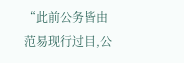“此前公务皆由范易现行过目,公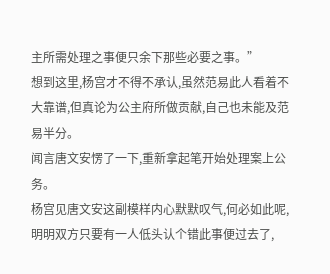主所需处理之事便只余下那些必要之事。”
想到这里,杨宫才不得不承认,虽然范易此人看着不大靠谱,但真论为公主府所做贡献,自己也未能及范易半分。
闻言唐文安愣了一下,重新拿起笔开始处理案上公务。
杨宫见唐文安这副模样内心默默叹气,何必如此呢,明明双方只要有一人低头认个错此事便过去了,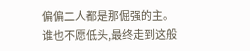偏偏二人都是那倔强的主。
谁也不愿低头,最终走到这般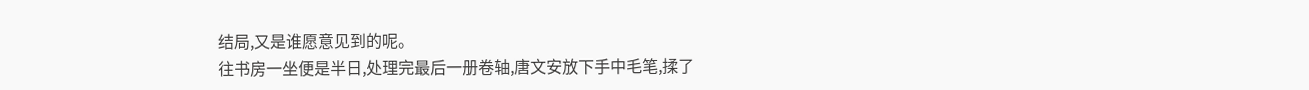结局,又是谁愿意见到的呢。
往书房一坐便是半日,处理完最后一册卷轴,唐文安放下手中毛笔,揉了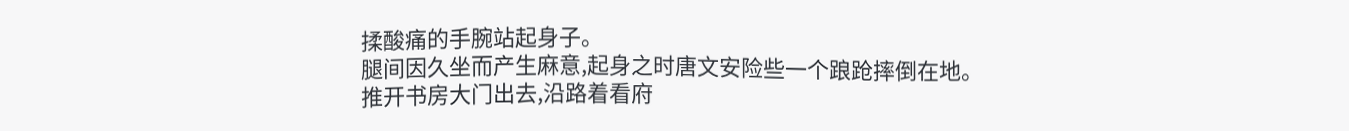揉酸痛的手腕站起身子。
腿间因久坐而产生麻意,起身之时唐文安险些一个踉跄摔倒在地。
推开书房大门出去,沿路着看府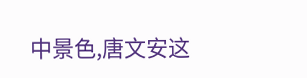中景色,唐文安这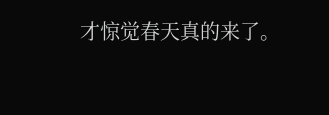才惊觉春天真的来了。